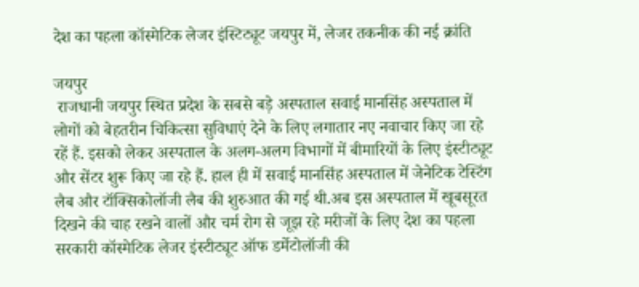देश का पहला कॉस्मेटिक लेजर इंस्टिट्यूट जयपुर में, लेजर तकनीक की नई क्रांति

जयपुर
 राजधानी जयपुर स्थित प्रदेश के सबसे बड़े अस्पताल सवाई मानसिंह अस्पताल में लोगों को बेहतरीन चिकित्सा सुविधाएं देने के लिए लगातार नए नवाचार किए जा रहे रहें हैं. इसको लेकर अस्पताल के अलग-अलग विभागों में बीमारियों के लिए इंस्टीट्यूट और सेंटर शुरू किए जा रहे हैं. हाल ही में सवाई मानसिंह अस्पताल में जेनेटिक टेस्टिंग लैब और टॉक्सिकोलॉजी लैब की शुरुआत की गई थी.अब इस अस्पताल में खूबसूरत दिखने की चाह रखने वालों और चर्म रोग से जूझ रहे मरीजों के लिए देश का पहला सरकारी कॉस्मेटिक लेजर इंस्टीट्यूट ऑफ डर्मेटोलॉजी की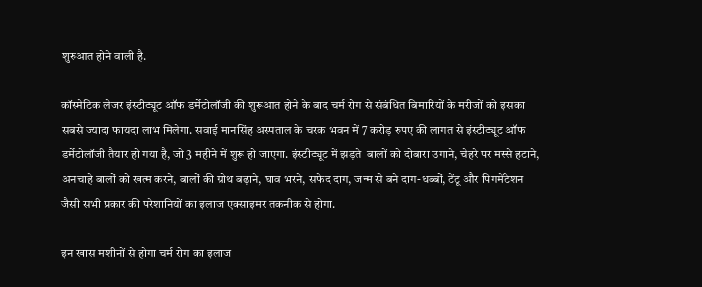शुरुआत होने वाली है.

कॉस्मेटिक लेजर इंस्टीट्यूट ऑफ डर्मेटोलॉजी की शुरूआत होने के बाद चर्म रोग से संबंधित बिमारियों के मरीजों को इसका सबसे ज्यादा फायदा लाभ मिलेगा. सवाई मानसिंह अस्पताल के चरक भवन में 7 करोड़ रुपए की लागत से इंस्टीट्यूट ऑफ डर्मेटोलॉजी तैयार हो गया है, जो 3 महीने में शुरू हो जाएगा. इंस्टीट्यूट में झड़ते  बालों को दोबारा उगाने, चेहरे पर मस्से हटाने, अनचाहे बालों को खत्म करने, बालों की ग्रोथ बढ़ाने, घाव भरने, सफेद दाग, जन्म से बने दाग-धब्बों, टेंटू और पिगमेंटेशन जैसी सभी प्रकार की परेशानियों का इलाज एक्साइमर तकनीक से होगा.

इन खास मशीनों से होगा चर्म रोग का इलाज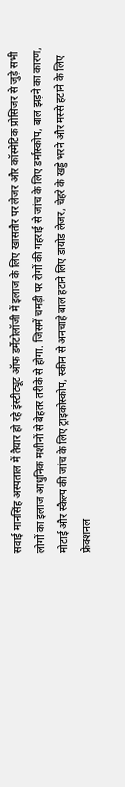सवाई मानसिंह अस्पताल में तैयार हो रहे इंस्टीट्यूट ऑफ डर्मेटोलॉजी में इलाज के लिए खासतौर पर लेजर और कॉस्मेटिक प्रोसिजर से जुड़े सभी लोगों का इलाज आधुनिक मशीनों से बेहतर तरीके से होगा. जिसमें चमड़ी पर रोगों की गहराई से जांच के लिए डर्मास्कोप, बाल झड़ने का कारण, मोटाई और स्कैल्प की जांच के लिए ट्राइकोस्कोप, स्कीन से अनचाहे बाल हटाने लिए डायोड लेजर, चेहरे के खड्डे भरने और मस्से हटाने के लिए फ्रेक्शनल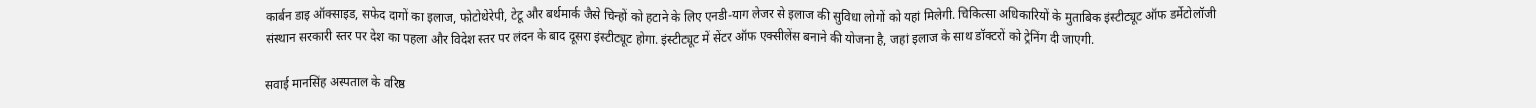कार्बन डाइ ऑक्साइड, सफेद दागों का इलाज, फोटोथेरेपी, टेटू और बर्थमार्क जैसे चिन्हों को हटाने के लिए एनडी-याग लेजर से इलाज की सुविधा लोगों को यहां मिलेगी. चिकित्सा अधिकारियों के मुताबिक इंस्टीट्यूट ऑफ डर्मेटोलॉजी संस्थान सरकारी स्तर पर देश का पहला और विदेश स्तर पर लंदन के बाद दूसरा इंस्टीट्यूट होगा. इंस्टीट्यूट में सेंटर ऑफ एक्सीलेंस बनाने की योजना है, जहां इलाज के साथ डॉक्टरों को ट्रेनिंग दी जाएगी.

सवाई मानसिंह अस्पताल के वरिष्ठ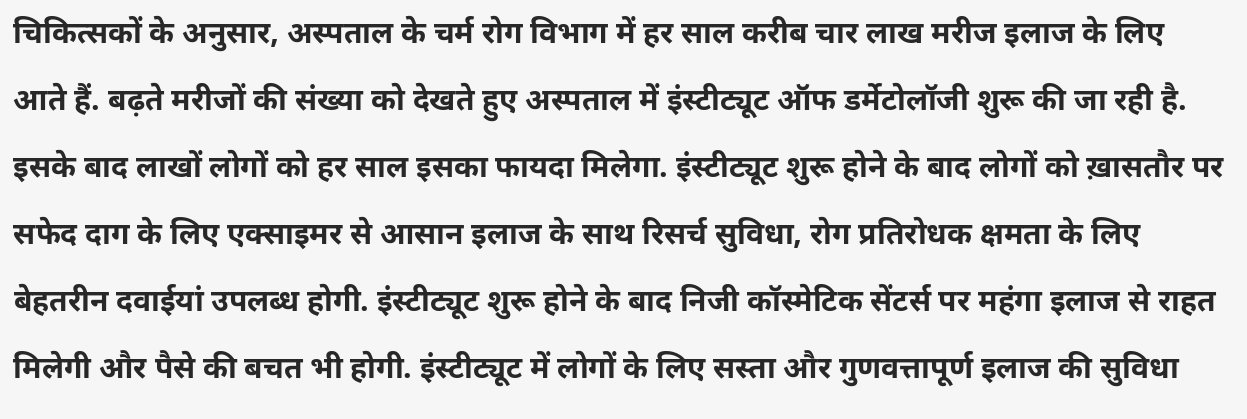चिकित्सकों के अनुसार, अस्पताल के चर्म रोग विभाग में हर साल करीब चार लाख मरीज इलाज के लिए आते हैं. बढ़ते मरीजों की संख्या को देखते हुए अस्पताल में इंस्टीट्यूट ऑफ डर्मेटोलॉजी शुरू की जा रही है.  इसके बाद लाखों लोगों को हर साल इसका फायदा मिलेगा. इंस्टीट्यूट शुरू होने के बाद लोगों को ख़ासतौर पर सफेद दाग के लिए एक्साइमर से आसान इलाज के साथ रिसर्च सुविधा, रोग प्रतिरोधक क्षमता के लिए बेहतरीन दवाईयां उपलब्ध होगी. इंस्टीट्यूट शुरू होने के बाद निजी कॉस्मेटिक सेंटर्स पर महंगा इलाज से राहत मिलेगी और पैसे की बचत भी होगी. इंस्टीट्यूट में लोगों के लिए सस्ता और गुणवत्तापूर्ण इलाज की सुविधा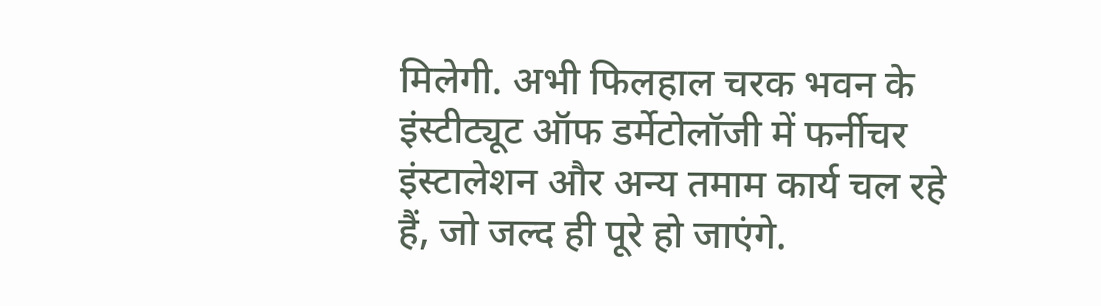मिलेगी. अभी फिलहाल चरक भवन के इंस्टीट्यूट ऑफ डर्मेटोलॉजी में फर्नीचर इंस्टालेशन और अन्य तमाम कार्य चल रहे हैं, जो जल्द ही पूरे हो जाएंगे.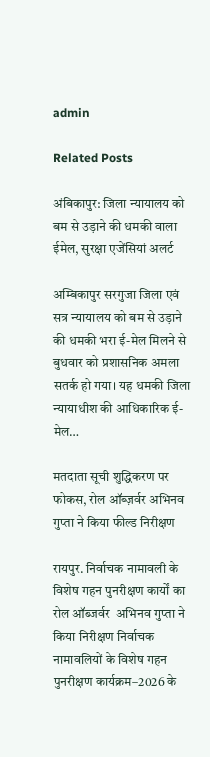admin

Related Posts

अंबिकापुर: जिला न्यायालय को बम से उड़ाने की धमकी वाला ईमेल, सुरक्षा एजेंसियां अलर्ट

अम्बिकापुर सरगुजा जिला एवं सत्र न्यायालय को बम से उड़ाने की धमकी भरा ई-मेल मिलने से बुधवार को प्रशासनिक अमला सतर्क हो गया। यह धमकी जिला न्यायाधीश की आधिकारिक ई-मेल…

मतदाता सूची शुद्धिकरण पर फोकस, रोल ऑब्ज़र्वर अभिनव गुप्ता ने किया फील्ड निरीक्षण

रायपुर. निर्वाचक नामावली के विशेष गहन पुनरीक्षण कार्यों का रोल ऑब्जर्वर  अभिनव गुप्ता ने किया निरीक्षण निर्वाचक नामावलियों के विशेष गहन पुनरीक्षण कार्यक्रम–2026 के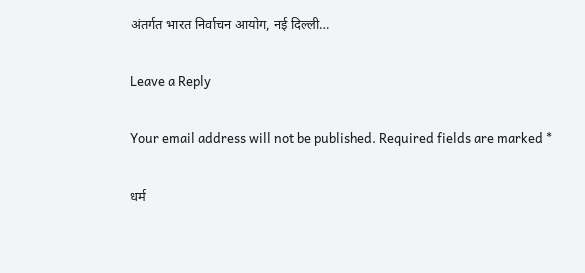अंतर्गत भारत निर्वाचन आयोग, नई दिल्ली…

Leave a Reply

Your email address will not be published. Required fields are marked *

धर्म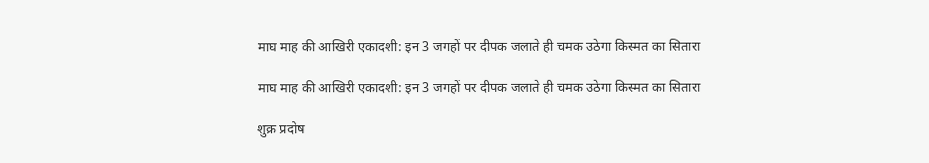माघ माह की आखिरी एकादशी: इन 3 जगहों पर दीपक जलाते ही चमक उठेगा किस्मत का सितारा

माघ माह की आखिरी एकादशी: इन 3 जगहों पर दीपक जलाते ही चमक उठेगा किस्मत का सितारा

शुक्र प्रदोष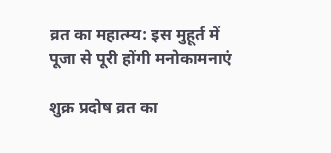व्रत का महात्म्य: इस मुहूर्त में पूजा से पूरी होंगी मनोकामनाएं

शुक्र प्रदोष व्रत का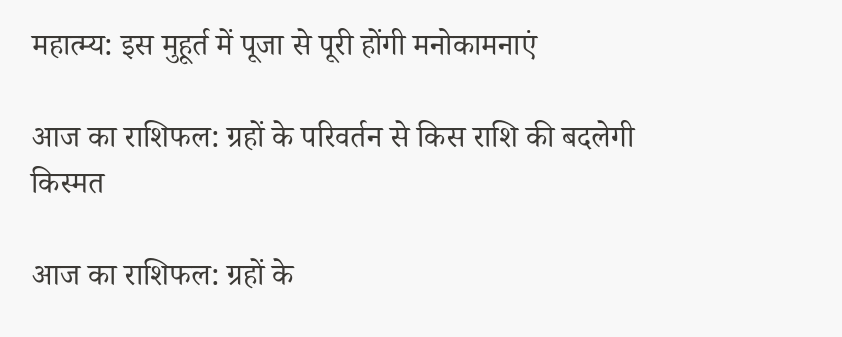महात्म्य: इस मुहूर्त में पूजा से पूरी होंगी मनोकामनाएं

आज का राशिफल: ग्रहों के परिवर्तन से किस राशि की बदलेगी किस्मत

आज का राशिफल: ग्रहों के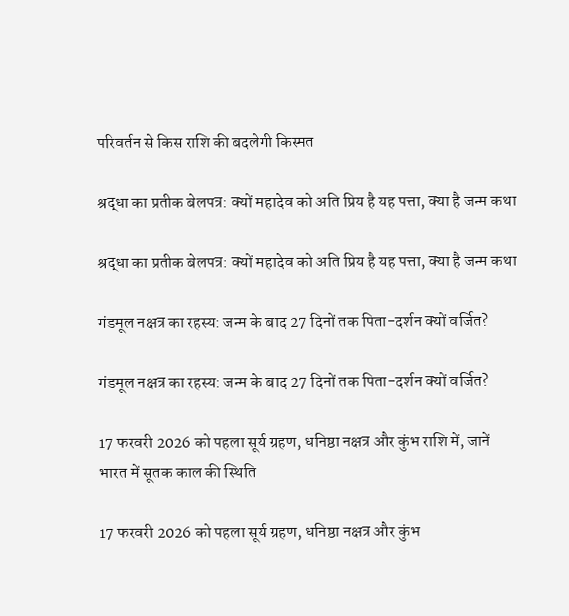परिवर्तन से किस राशि की बदलेगी किस्मत

श्रद्धा का प्रतीक बेलपत्र: क्यों महादेव को अति प्रिय है यह पत्ता, क्या है जन्म कथा

श्रद्धा का प्रतीक बेलपत्र: क्यों महादेव को अति प्रिय है यह पत्ता, क्या है जन्म कथा

गंडमूल नक्षत्र का रहस्य: जन्म के बाद 27 दिनों तक पिता-दर्शन क्यों वर्जित?

गंडमूल नक्षत्र का रहस्य: जन्म के बाद 27 दिनों तक पिता-दर्शन क्यों वर्जित?

17 फरवरी 2026 को पहला सूर्य ग्रहण, धनिष्ठा नक्षत्र और कुंभ राशि में, जानें भारत में सूतक काल की स्थिति

17 फरवरी 2026 को पहला सूर्य ग्रहण, धनिष्ठा नक्षत्र और कुंभ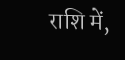राशि में,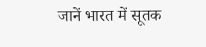जानें भारत में सूतक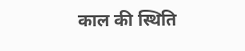काल की स्थिति